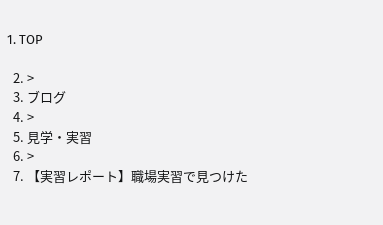1. TOP

  2. >
  3. ブログ
  4. >
  5. 見学・実習
  6. >
  7. 【実習レポート】職場実習で見つけた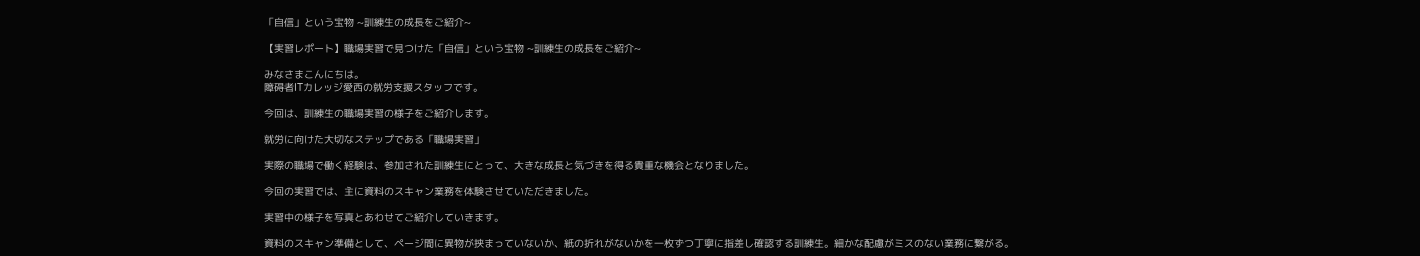「自信」という宝物 ~訓練生の成長をご紹介~

【実習レポート】職場実習で見つけた「自信」という宝物 ~訓練生の成長をご紹介~

みなさまこんにちは。
障碍者ITカレッジ愛西の就労支援スタッフです。

今回は、訓練生の職場実習の様子をご紹介します。

就労に向けた大切なステップである「職場実習」

実際の職場で働く経験は、参加された訓練生にとって、大きな成長と気づきを得る貴重な機会となりました。

今回の実習では、主に資料のスキャン業務を体験させていただきました。

実習中の様子を写真とあわせてご紹介していきます。

資料のスキャン準備として、ページ間に異物が挟まっていないか、紙の折れがないかを一枚ずつ丁寧に指差し確認する訓練生。細かな配慮がミスのない業務に繋がる。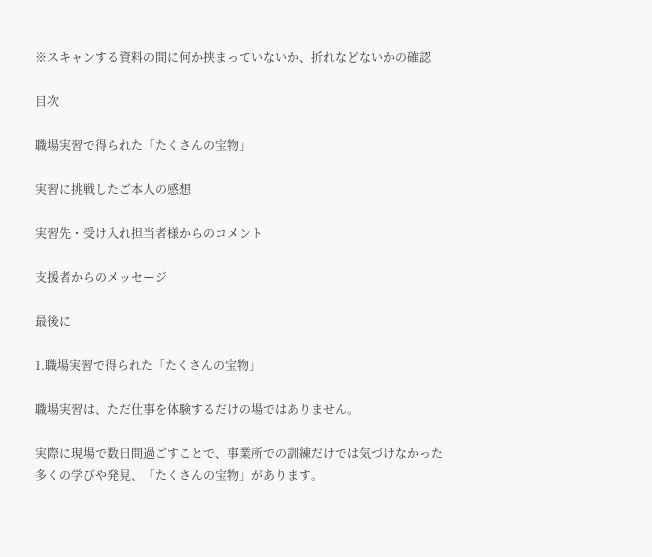※スキャンする資料の間に何か挟まっていないか、折れなどないかの確認

目次

職場実習で得られた「たくさんの宝物」

実習に挑戦したご本人の感想

実習先・受け入れ担当者様からのコメント

支援者からのメッセージ

最後に

1.職場実習で得られた「たくさんの宝物」

職場実習は、ただ仕事を体験するだけの場ではありません。

実際に現場で数日間過ごすことで、事業所での訓練だけでは気づけなかった多くの学びや発見、「たくさんの宝物」があります。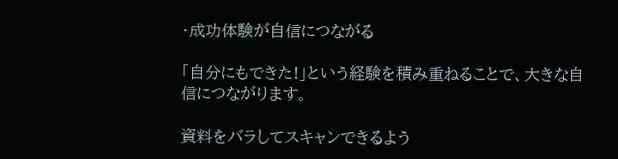・成功体験が自信につながる

「自分にもできた!」という経験を積み重ねることで、大きな自信につながります。

資料をバラしてスキャンできるよう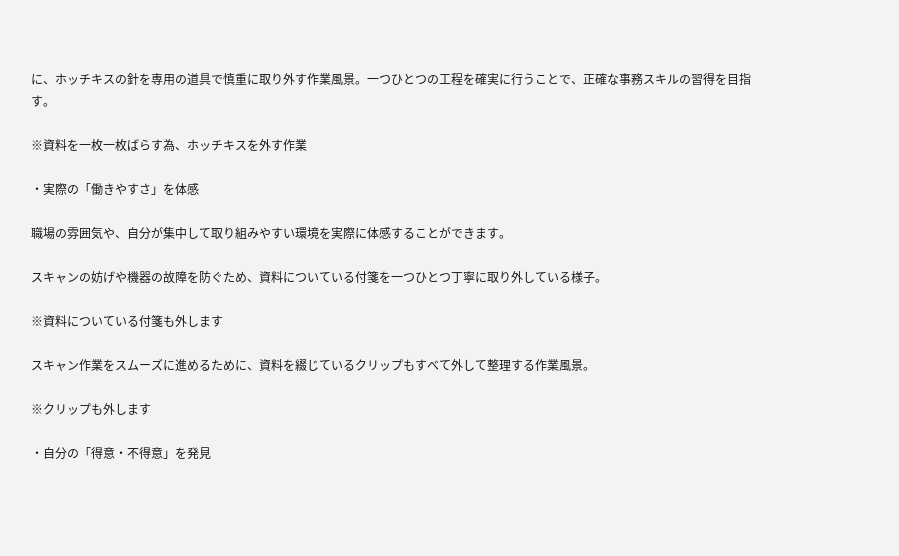に、ホッチキスの針を専用の道具で慎重に取り外す作業風景。一つひとつの工程を確実に行うことで、正確な事務スキルの習得を目指す。

※資料を一枚一枚ばらす為、ホッチキスを外す作業

・実際の「働きやすさ」を体感

職場の雰囲気や、自分が集中して取り組みやすい環境を実際に体感することができます。

スキャンの妨げや機器の故障を防ぐため、資料についている付箋を一つひとつ丁寧に取り外している様子。

※資料についている付箋も外します

スキャン作業をスムーズに進めるために、資料を綴じているクリップもすべて外して整理する作業風景。

※クリップも外します

・自分の「得意・不得意」を発見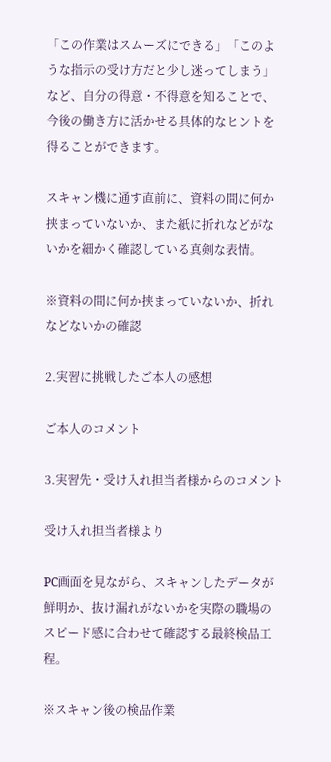「この作業はスムーズにできる」「このような指示の受け方だと少し迷ってしまう」など、自分の得意・不得意を知ることで、今後の働き方に活かせる具体的なヒントを得ることができます。

スキャン機に通す直前に、資料の間に何か挟まっていないか、また紙に折れなどがないかを細かく確認している真剣な表情。

※資料の間に何か挟まっていないか、折れなどないかの確認

2.実習に挑戦したご本人の感想

ご本人のコメント

3.実習先・受け入れ担当者様からのコメント

受け入れ担当者様より

PC画面を見ながら、スキャンしたデータが鮮明か、抜け漏れがないかを実際の職場のスピード感に合わせて確認する最終検品工程。

※スキャン後の検品作業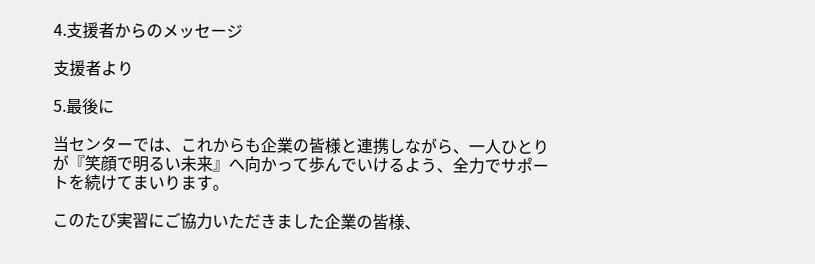4.支援者からのメッセージ

支援者より

5.最後に

当センターでは、これからも企業の皆様と連携しながら、一人ひとりが『笑顔で明るい未来』へ向かって歩んでいけるよう、全力でサポートを続けてまいります。

このたび実習にご協力いただきました企業の皆様、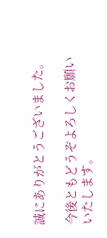誠にありがとうございました。

今後ともどうぞよろしくお願いいたします。